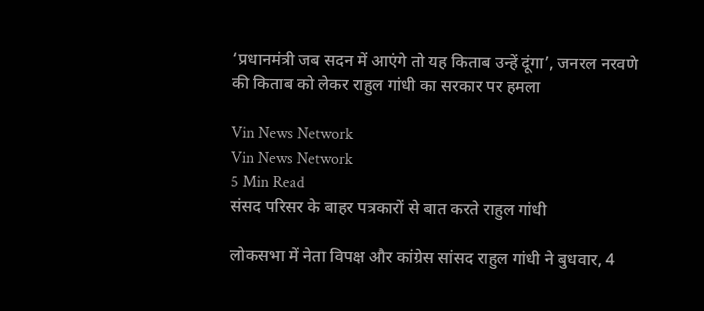‘प्रधानमंत्री जब सदन में आएंगे तो यह किताब उन्हें दूंगा’, जनरल नरवणे की किताब को लेकर राहुल गांधी का सरकार पर हमला

Vin News Network
Vin News Network
5 Min Read
संसद परिसर के बाहर पत्रकारों से बात करते राहुल गांधी

लोकसभा में नेता विपक्ष और कांग्रेस सांसद राहुल गांधी ने बुधवार, 4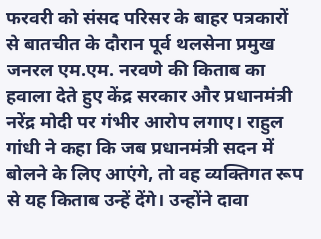फरवरी को संसद परिसर के बाहर पत्रकारों से बातचीत के दौरान पूर्व थलसेना प्रमुख जनरल एम.एम. नरवणे की किताब का हवाला देते हुए केंद्र सरकार और प्रधानमंत्री नरेंद्र मोदी पर गंभीर आरोप लगाए। राहुल गांधी ने कहा कि जब प्रधानमंत्री सदन में बोलने के लिए आएंगे, तो वह व्यक्तिगत रूप से यह किताब उन्हें देंगे। उन्होंने दावा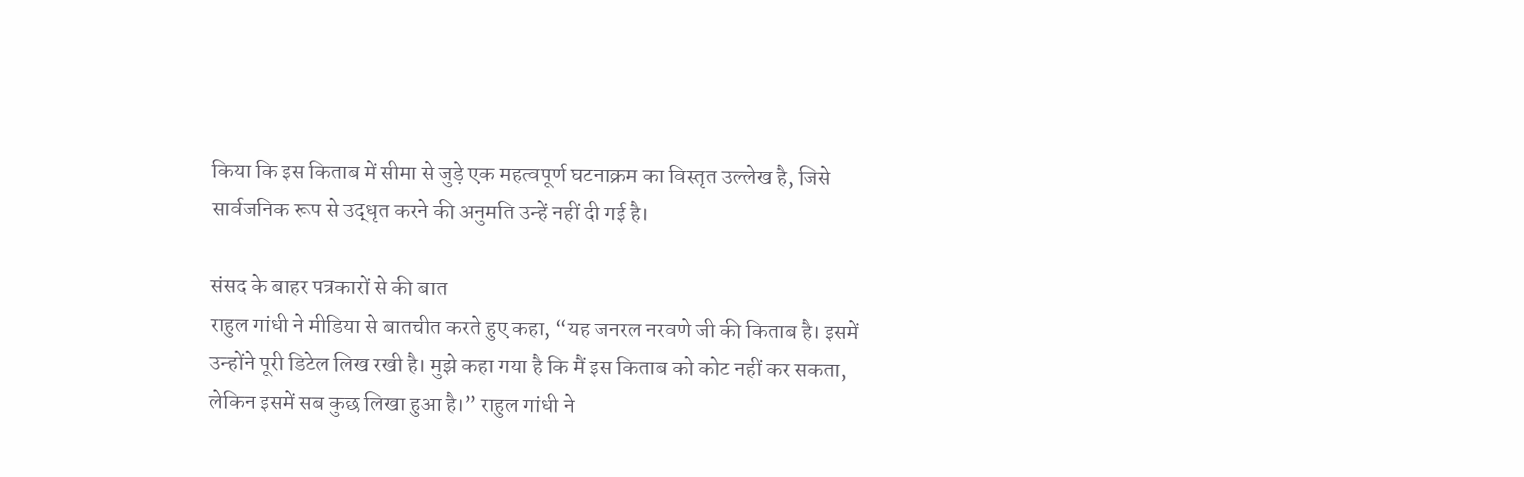किया कि इस किताब में सीमा से जुड़े एक महत्वपूर्ण घटनाक्रम का विस्तृत उल्लेख है, जिसे सार्वजनिक रूप से उद्धृत करने की अनुमति उन्हें नहीं दी गई है।

संसद के बाहर पत्रकारों से की बात
राहुल गांधी ने मीडिया से बातचीत करते हुए कहा, “यह जनरल नरवणे जी की किताब है। इसमें उन्होंने पूरी डिटेल लिख रखी है। मुझे कहा गया है कि मैं इस किताब को कोट नहीं कर सकता, लेकिन इसमें सब कुछ लिखा हुआ है।” राहुल गांधी ने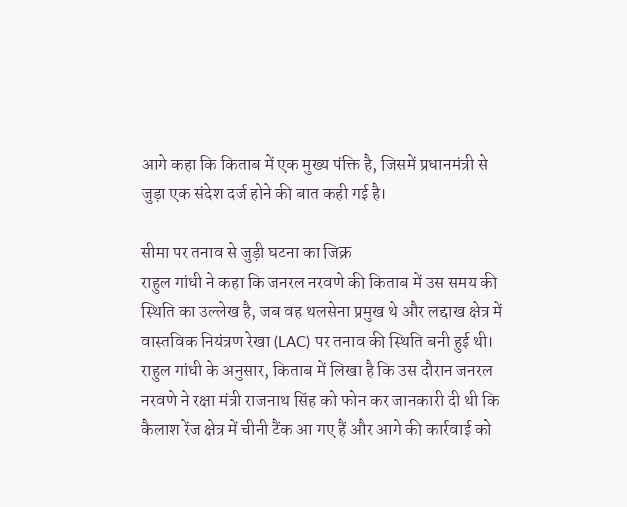आगे कहा कि किताब में एक मुख्य पंक्ति है, जिसमें प्रधानमंत्री से जुड़ा एक संदेश दर्ज होने की बात कही गई है।

सीमा पर तनाव से जुड़ी घटना का जिक्र
राहुल गांधी ने कहा कि जनरल नरवणे की किताब में उस समय की स्थिति का उल्लेख है, जब वह थलसेना प्रमुख थे और लद्दाख क्षेत्र में वास्तविक नियंत्रण रेखा (LAC) पर तनाव की स्थिति बनी हुई थी। राहुल गांधी के अनुसार, किताब में लिखा है कि उस दौरान जनरल नरवणे ने रक्षा मंत्री राजनाथ सिंह को फोन कर जानकारी दी थी कि कैलाश रेंज क्षेत्र में चीनी टैंक आ गए हैं और आगे की कार्रवाई को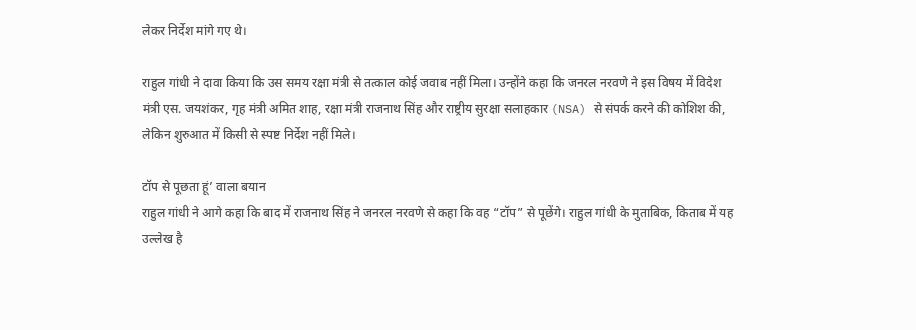लेकर निर्देश मांगे गए थे।

राहुल गांधी ने दावा किया कि उस समय रक्षा मंत्री से तत्काल कोई जवाब नहीं मिला। उन्होंने कहा कि जनरल नरवणे ने इस विषय में विदेश मंत्री एस. जयशंकर, गृह मंत्री अमित शाह, रक्षा मंत्री राजनाथ सिंह और राष्ट्रीय सुरक्षा सलाहकार (NSA) से संपर्क करने की कोशिश की, लेकिन शुरुआत में किसी से स्पष्ट निर्देश नहीं मिले।

टॉप से पूछता हूं’ वाला बयान
राहुल गांधी ने आगे कहा कि बाद में राजनाथ सिंह ने जनरल नरवणे से कहा कि वह “टॉप” से पूछेंगे। राहुल गांधी के मुताबिक, किताब में यह उल्लेख है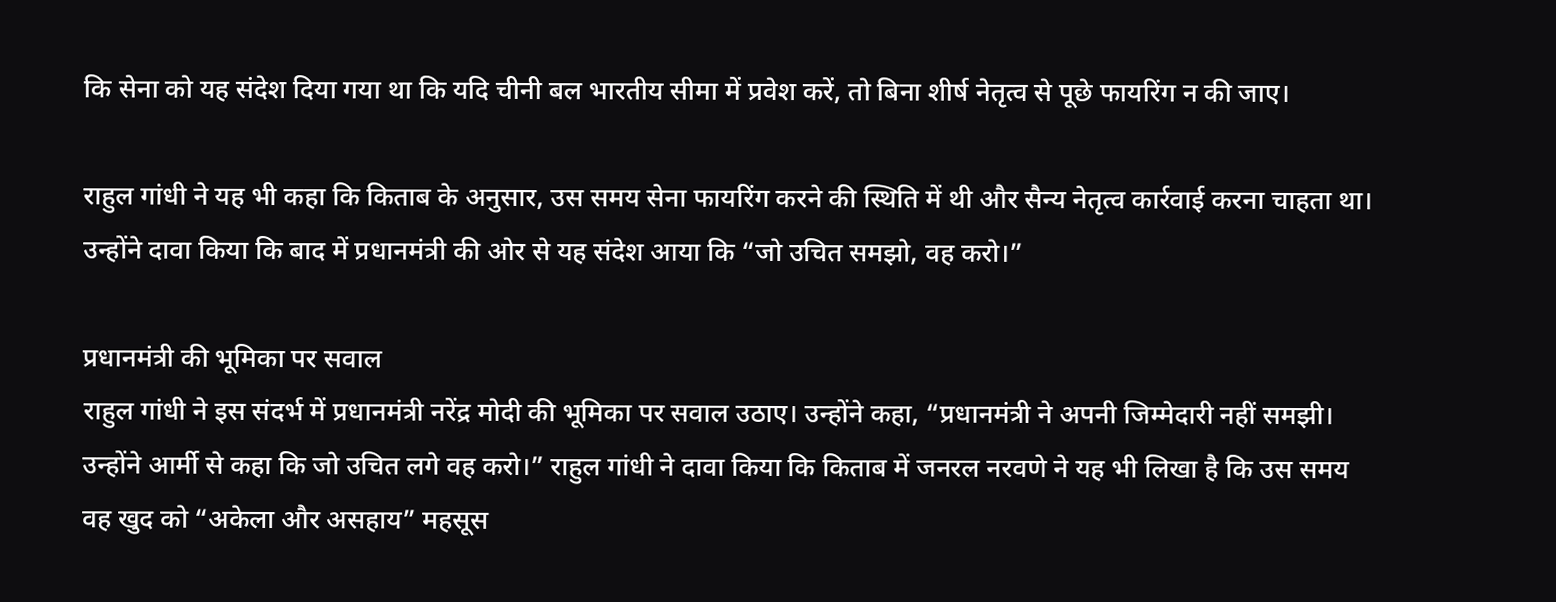कि सेना को यह संदेश दिया गया था कि यदि चीनी बल भारतीय सीमा में प्रवेश करें, तो बिना शीर्ष नेतृत्व से पूछे फायरिंग न की जाए।

राहुल गांधी ने यह भी कहा कि किताब के अनुसार, उस समय सेना फायरिंग करने की स्थिति में थी और सैन्य नेतृत्व कार्रवाई करना चाहता था। उन्होंने दावा किया कि बाद में प्रधानमंत्री की ओर से यह संदेश आया कि “जो उचित समझो, वह करो।”

प्रधानमंत्री की भूमिका पर सवाल
राहुल गांधी ने इस संदर्भ में प्रधानमंत्री नरेंद्र मोदी की भूमिका पर सवाल उठाए। उन्होंने कहा, “प्रधानमंत्री ने अपनी जिम्मेदारी नहीं समझी। उन्होंने आर्मी से कहा कि जो उचित लगे वह करो।” राहुल गांधी ने दावा किया कि किताब में जनरल नरवणे ने यह भी लिखा है कि उस समय वह खुद को “अकेला और असहाय” महसूस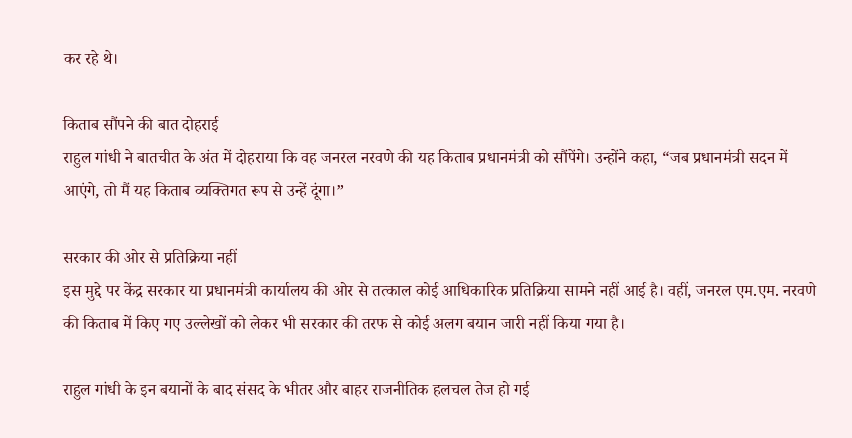कर रहे थे।

किताब सौंपने की बात दोहराई
राहुल गांधी ने बातचीत के अंत में दोहराया कि वह जनरल नरवणे की यह किताब प्रधानमंत्री को सौंपेंगे। उन्होंने कहा, “जब प्रधानमंत्री सदन में आएंगे, तो मैं यह किताब व्यक्तिगत रूप से उन्हें दूंगा।”

सरकार की ओर से प्रतिक्रिया नहीं
इस मुद्दे पर केंद्र सरकार या प्रधानमंत्री कार्यालय की ओर से तत्काल कोई आधिकारिक प्रतिक्रिया सामने नहीं आई है। वहीं, जनरल एम.एम. नरवणे की किताब में किए गए उल्लेखों को लेकर भी सरकार की तरफ से कोई अलग बयान जारी नहीं किया गया है।

राहुल गांधी के इन बयानों के बाद संसद के भीतर और बाहर राजनीतिक हलचल तेज हो गई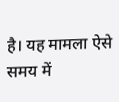है। यह मामला ऐसे समय में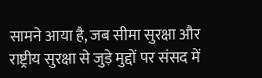सामने आया है, जब सीमा सुरक्षा और राष्ट्रीय सुरक्षा से जुड़े मुद्दों पर संसद में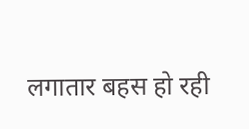लगातार बहस हो रही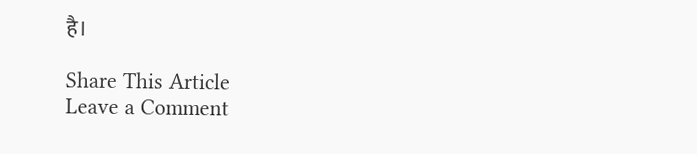है।

Share This Article
Leave a Comment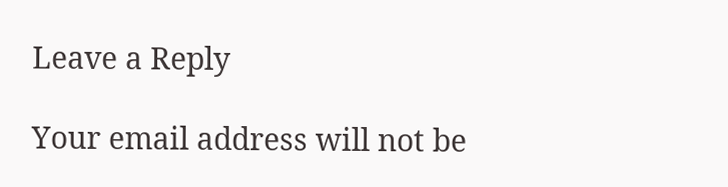Leave a Reply

Your email address will not be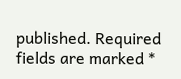published. Required fields are marked *